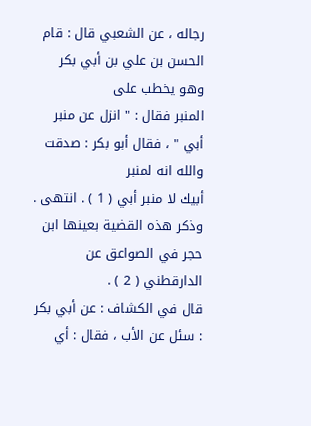رجاله ، عن الشعبي قال : قام الحسن بن علي بن أبي بكر وهو يخطب على
المنبر فقال : " انزل عن منبر أبي " ، فقال أبو بكر : صدقت والله انه لمنبر
أبيك لا منبر أبي ( 1 ) . انتهى .
وذكر هذه القضية بعينها ابن حجر في الصواعق عن الدارقطني ( 2 ) .
قال في الكشاف : عن أبي بكر : سئل عن الأب ، فقال : أي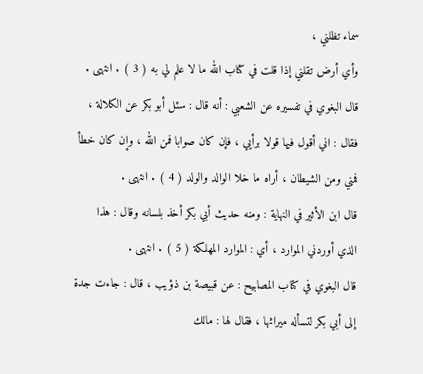سماء تظلني ،
وأي أرض تقلني إذا قلت في كتاب الله ما لا علم لي به ( 3 ) . انتهى .
قال البغوي في تفسيره عن الشعبي : أنه قال : سئل أبو بكر عن الكلالة ،
فقال : اني أقول فيها قولا برأيي ، فإن كان صوابا فمن الله ، وإن كان خطأ
فمني ومن الشيطان ، أراه ما خلا الوالد والولد ( 4 ) . انتهى .
قال ابن الأثير في النهاية : ومنه حديث أبي بكر أخذ بلسانه وقال : هذا
الذي أوردني الموارد ، أي : الموارد المهلكة ( 5 ) . انتهى .
قال البغوي في كتاب المصابيح : عن قبيصة بن ذؤيب ، قال : جاءت جدة
إلى أبي بكر لتسأله ميراثها ، فقال لها : مالك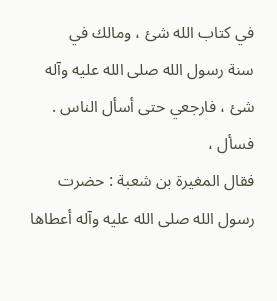في كتاب الله شئ ، ومالك في
سنة رسول الله صلى الله عليه وآله شئ ، فارجعي حتى أسأل الناس . فسأل ،
فقال المغيرة بن شعبة : حضرت رسول الله صلى الله عليه وآله أعطاها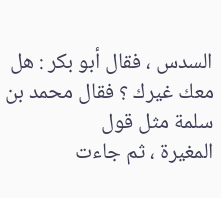السدس ، فقال أبو بكر : هل معك غيرك ؟ فقال محمد بن سلمة مثل قول
المغيرة ، ثم جاءت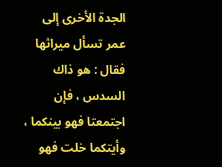الجدة الأخرى إلى عمر تسأل ميراثها فقال : هو ذاك
السدس ، فإن اجتمعتا فهو بينكما ، وأيتكما خلت فهو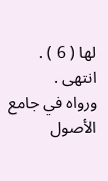لها ( 6 ) . انتهى .
ورواه في جامع الأصول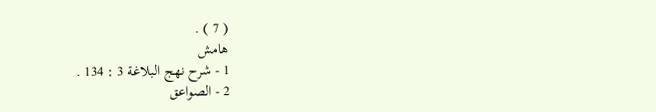( 7 ) .
هامش
1 - شرح نهج البلاغة 3 : 134 .
2 - الصواعق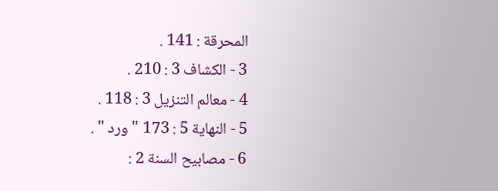المحرقة : 141 .
3 - الكشاف 3 : 210 .
4 - معالم التنزيل 3 : 118 .
5 - النهاية 5 : 173 " ورد " .
6 - مصابيح السنة 2 :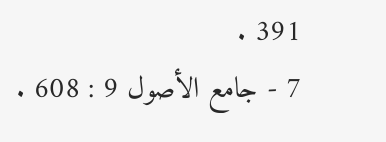391 .
7 - جامع الأصول 9 : 608 .